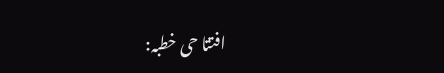افتتا حی خطبہ: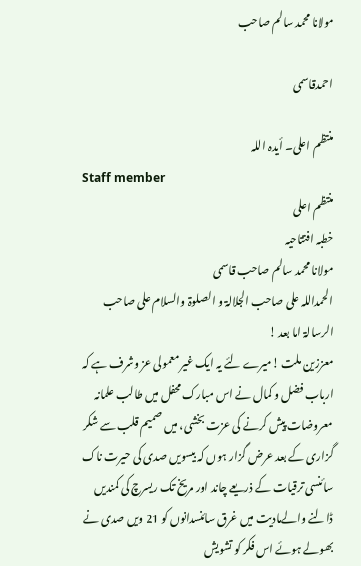مولانا محمد سالم صاحب

احمدقاسمی

منتظم اعلی۔ أیدہ اللہ
Staff member
منتظم اعلی
خطبہ افتتاحیہ
مولانا محمد سالم صاحب قاسمی
الحمداللہ علی صاحب الجلالۃ و الصلوۃ والسلام علی صاحب الرسالۃ اما بعد !
معززین ملت !میرے لئے یہ ایک غیر معمولی عز وشرف ہے کہ ارباب فضل و کمال نے اس مبارک محفل میں طالب علمانہ معروضات پیش کرنے کی عزت بخشی، میں صمیم قلب سے شکر گزاری کے بعد عرض گزار ہوں کہ بیسویں صدی کی حیرت ناک سائنسی ترقیات کے ذریعے چاند اور مریخ تک ریسرچ کی کمندیں ڈالنے والےمادیت میں غرق سائنسدانوں کو 21 ویں صدی نے بھولے ہوئے اس فکر کو تشویش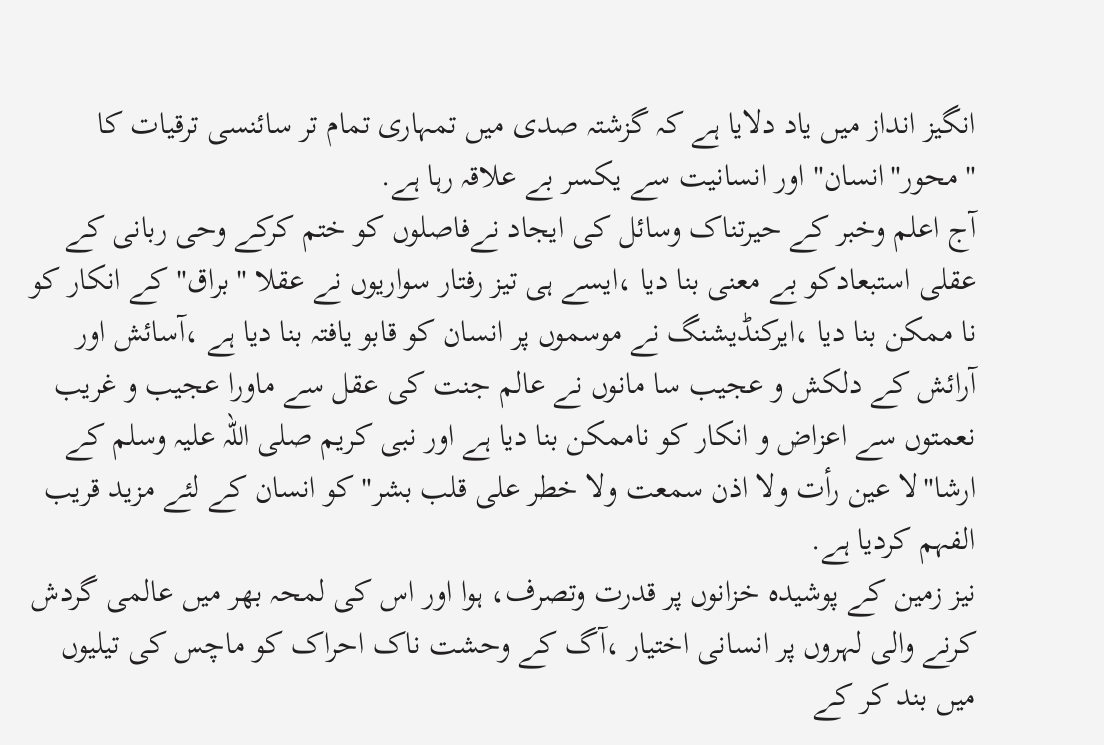انگیز انداز میں یاد دلایا ہے کہ گزشتہ صدی میں تمہاری تمام تر سائنسی ترقیات کا "محور"انسان" اور انسانیت سے یکسر بے علاقہ رہا ہے.
آج اعلم وخبر کے حیرتناک وسائل کی ایجاد نےفاصلوں کو ختم کرکے وحی ربانی کے عقلی استبعادکو بے معنی بنا دیا ،ایسے ہی تیز رفتار سواریوں نے عقلا "براق" کے انکار کو نا ممکن بنا دیا ،ایرکنڈیشنگ نے موسموں پر انسان کو قابو یافتہ بنا دیا ہے ،آسائش اور آرائش کے دلکش و عجیب سا مانوں نے عالم جنت کی عقل سے ماورا عجیب و غریب نعمتوں سے اعزاض و انکار کو ناممکن بنا دیا ہے اور نبی کریم صلی اللہ علیہ وسلم کے ارشا"لا عین رأت ولا اذن سمعت ولا خطر علی قلب بشر" کو انسان کے لئے مزید قریب الفہم کردیا ہے.
نیز زمین کے پوشیدہ خزانوں پر قدرت وتصرف، ہوا اور اس کی لمحہ بھر میں عالمی گردش کرنے والی لہروں پر انسانی اختیار ،آگ کے وحشت ناک احراک کو ماچس کی تیلیوں میں بند کر کے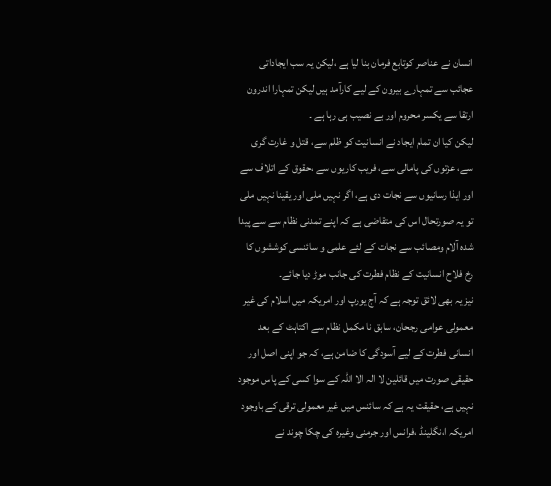انسان نے عناصر کوتابع فرمان بنا لیا ہے ،لیکن یہ سب ایجاداتی عجائب سے تمہارے بیرون کے لیے کارآمد ہیں لیکن تمہارا اندرون ارتقا سے یکسر محروم اور بے نصیب ہی رہا ہے ۔
لیکن کیا ان تمام ایجاد نے انسانیت کو ظلم سے، قتل و غارت گری سے، عزتوں کی پامالی سے، فریب کاریوں سے ،حقوق کے اتلاف سے اور ایذا رسانیوں سے نجات دی ہے، اگر نہیں ملی اور یقینا نہیں ملی تو یہ صورتحال اس کی متقاضی ہے کہ اپنے تمدنی نظام سے سے پیدا شدہ آلام ومصائب سے نجات کے لئے علمی و سائنسی کوششوں کا رخ فلاح انسانیت کے نظام فطرت کی جانب موڑ دیا جائے۔
نیز یہ بھی لائق توجہ ہے کہ آج یورپ اور امریکہ میں اسلام کی غیر معمولی عوامی رجحان، سابق نا مکمل نظام سے اکتاہٹ کے بعد انسانی فطرت کے لیے آسودگی کا ضامن ہے، کہ جو اپنی اصل اور حقیقی صورت میں قائلین لا الہ الا اللہ کے سوا کسی کے پاس موجود نہیں ہے، حقیقت یہ ہے کہ سائنس میں غیر معمولی ترقی کے باوجود امریکہ ا،نگلینڈ ،فرانس اور جرمنی وغیرہ کی چکا چوند نے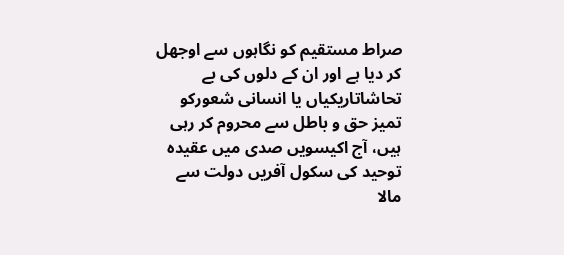صراط مستقیم کو نگاہوں سے اوجھل کر دیا ہے اور ان کے دلوں کی بے تحاشاتاریکیاں یا انسانی شعورکو تمیز حق و باطل سے محروم کر رہی ہیں، آج اکیسویں صدی میں عقیدہ توحید کی سکول آفریں دولت سے مالا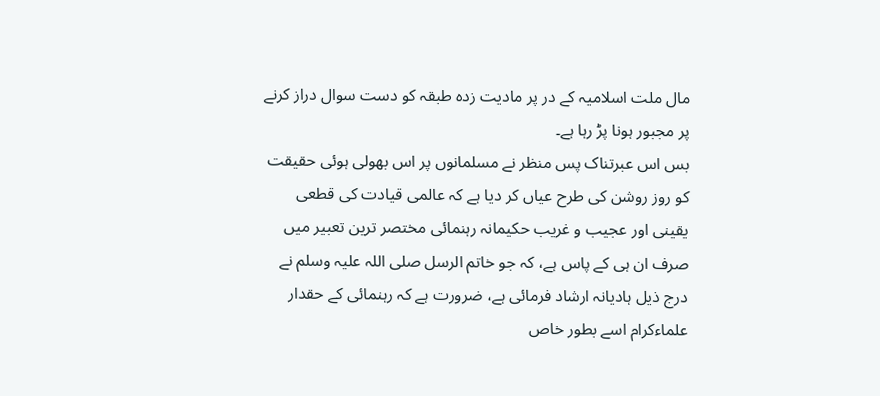مال ملت اسلامیہ کے در پر مادیت زدہ طبقہ کو دست سوال دراز کرنے پر مجبور ہونا پڑ رہا ہے۔
بس اس عبرتناک پس منظر نے مسلمانوں پر اس بھولی ہوئی حقیقت کو روز روشن کی طرح عیاں کر دیا ہے کہ عالمی قیادت کی قطعی یقینی اور عجیب و غریب حکیمانہ رہنمائی مختصر ترین تعبیر میں صرف ان ہی کے پاس ہے، کہ جو خاتم الرسل صلی اللہ علیہ وسلم نے درج ذیل ہادیانہ ارشاد فرمائی ہے، ضرورت ہے کہ رہنمائی کے حقدار علماءکرام اسے بطور خاص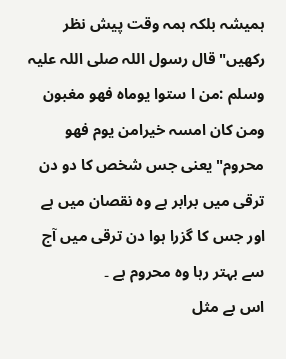ہمیشہ بلکہ ہمہ وقت پیش نظر رکھیں" قال رسول اللہ صلی اللہ علیہ وسلم :من ا ستوا یوماہ فھو مغبون ومن کان امسہ خیرامن یوم فھو محروم" یعنی جس شخص کا دو دن ترقی میں برابر ہے وہ نقصان میں ہے اور جس کا گزرا ہوا دن ترقی میں آج سے بہتر رہا وہ محروم ہے ۔
اس بے مثل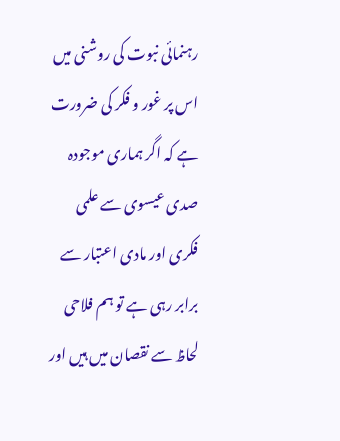رہنمائی نبوت کی روشنی میں اس پر غور و فکر کی ضرورت ہے کہ اگر ہماری موجودہ صدی عیسوی سے علمی فکری اور مادی اعتبار سے برابر رہی ہے تو ہم فلاحی لحاظ سے نقصان میں ہیں اور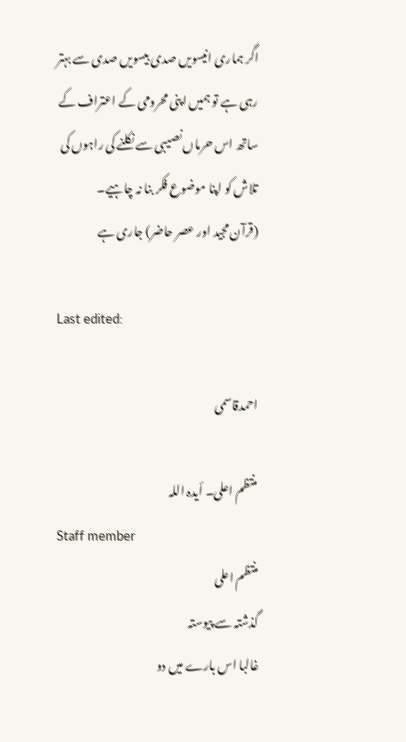اگر ہماری انیسویں صدی بیسویں صدی سے بہتر رہی ہے تو ہمیں اپنی محرومی کے اعتراف کے ساتھ اس حرماں نصیبی سے نکلنے کی راہوں کی تلاش کو اپنا موضوع فکر بنا نہ چاہیے۔
(قرآن مجید اور عصر حاضر) جاری ہے

Last edited:

احمدقاسمی

منتظم اعلی۔ أیدہ اللہ
Staff member
منتظم اعلی
گذشتہ سے پیوستہ
غالبا اس بارے میں دو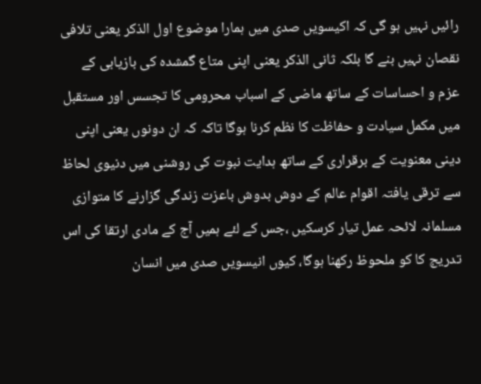رائیں نہیں ہو گی کہ اکیسویں صدی میں ہمارا موضوع اول الذکر یعنی تلافی نقصان نہیں بنے گا بلکہ ثانی الذکر یعنی اپنی متاع گمشدہ کی بازیابی کے عزم و احساسات کے ساتھ ماضی کے اسباب محرومی کا تجسس اور مستقبل میں مکمل سیادت و حفاظت کا نظم کرنا ہوگا تاکہ کہ ان دونوں یعنی اپنی دینی معنویت کے برقراری کے ساتھ ہدایت نبوت کی روشنی میں دنیوی لحاظ سے ترقی یافتہ اقوام عالم کے دوش بدوش باعزت زندگی گزارنے کا متوازی مسلمانہ لائحہ عمل تیار کرسکیں ،جس کے لئے ہمیں آج کے مادی ارتقا کی اس تدریج کا کو ملحوظ رکھنا ہوگا، کیوں انیسویں صدی میں انسان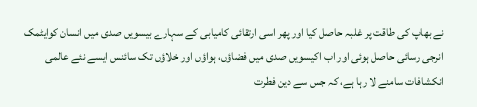نے بھاپ کی طاقت پر غلبہ حاصل کیا اور پھر اسی ارتقائی کامیابی کے سہارے بیسویں صدی میں انسان کوایٹمک انرجی رسائی حاصل ہوئی اور اب اکیسویں صدی میں فضاؤں، ہواؤں اور خلاؤں تک سائنس ایسے نئے عالمی انکشافات سامنے لا رہا ہے، کہ جس سے دین فطرت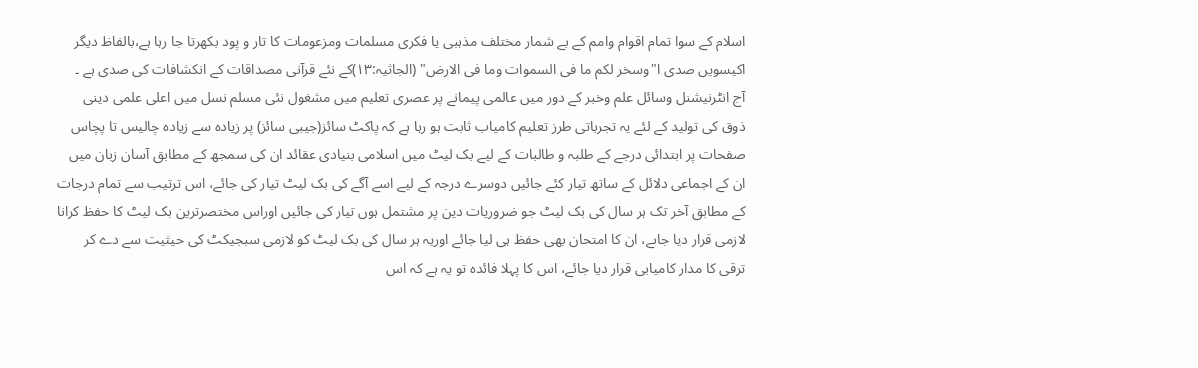اسلام کے سوا تمام اقوام وامم کے بے شمار مختلف مذہبی یا فکری مسلمات ومزعومات کا تار و پود بکھرتا جا رہا ہے،بالفاظ دیگر اکیسویں صدی ا"وسخر لکم ما فی السموات وما فی الارض" (الجاثیہ:١٣)کے نئے قرآنی مصداقات کے انکشافات کی صدی ہے ۔
آج انٹرنیشنل وسائل علم وخبر کے دور میں عالمی پیمانے پر عصری تعلیم میں مشغول نئی مسلم نسل میں اعلی علمی دینی ذوق کی تولید کے لئے یہ تجرباتی طرز تعلیم کامیاب ثابت ہو رہا ہے کہ پاکٹ سائز(جیبی سائز) پر زیادہ سے زیادہ چالیس تا پچاس صفحات پر ابتدائی درجے کے طلبہ و طالبات کے لیے بک لیٹ میں اسلامی بنیادی عقائد ان کی سمجھ کے مطابق آسان زبان میں ان کے اجماعی دلائل کے ساتھ تیار کئے جائیں دوسرے درجہ کے لیے اسے آگے کی بک لیٹ تیار کی جائے، اس ترتیب سے تمام درجات کے مطابق آخر تک ہر سال کی بک لیٹ جو ضروریات دین پر مشتمل ہوں تیار کی جائیں اوراس مختصرترین بک لیٹ کا حفظ کرانا لازمی قرار دیا جاىے، ان کا امتحان بھی حفظ ہی لیا جائے اوریہ ہر سال کی بک لیٹ کو لازمی سبجیکٹ کی حیثیت سے دے کر ترقی کا مدار کامیابی قرار دیا جائے، اس کا پہلا فائدہ تو یہ ہے کہ اس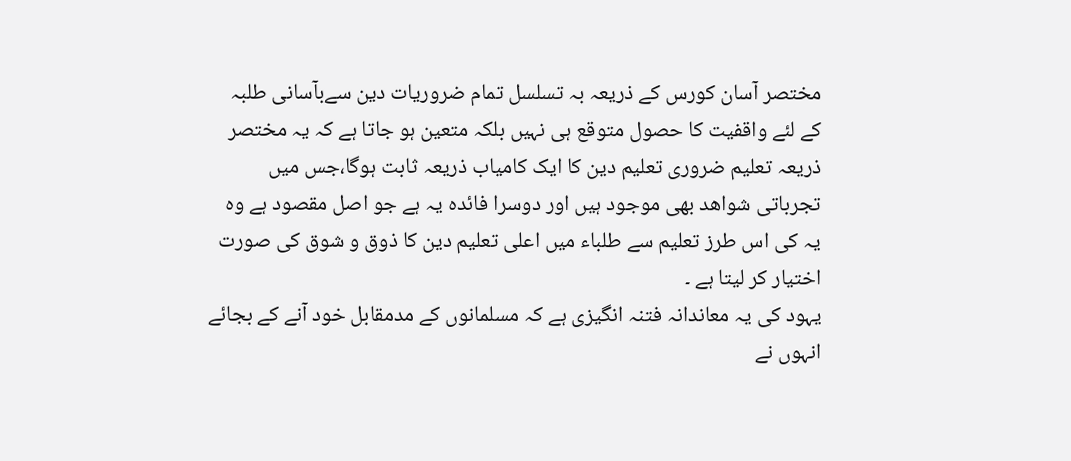مختصر آسان کورس کے ذریعہ بہ تسلسل تمام ضروریات دین سےبآسانی طلبہ کے لئے واقفیت کا حصول متوقع ہی نہیں بلکہ متعین ہو جاتا ہے کہ یہ مختصر ذریعہ تعلیم ضروری تعلیم دین کا ایک کامیاب ذریعہ ثابت ہوگا،جس میں تجرباتی شواھد بھی موجود ہیں اور دوسرا فائدہ یہ ہے جو اصل مقصود ہے وہ یہ کی اس طرز تعلیم سے طلباء میں اعلی تعلیم دین کا ذوق و شوق کی صورت اختیار کر لیتا ہے ۔
یہود کی یہ معاندانہ فتنہ انگیزی ہے کہ مسلمانوں کے مدمقابل خود آنے کے بجائے انہوں نے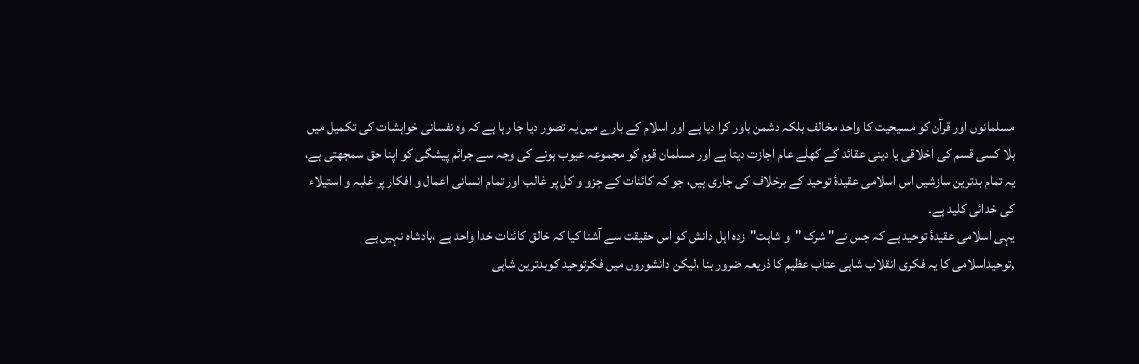مسلمانوں اور قرآن کو مسیحیت کا واحد مخالف بلکہ دشمن باور کرا دیا ہے اور اسلام کے بارے میں یہ تصور دیا جا رہا ہے کہ وہ نفسانی خواہشات کی تکمیل میں بلا کسی قسم کی اخلاقی یا دینی عقائد کے کھلے عام اجازت دیتا ہے اور مسلمان قوم کو مجموعہ عیوب ہونے کی وجہ سے جرائم پیشگی کو اپنا حق سمجھتی ہے، یہ تمام بدترین سازشیں اس اسلامی عقیدۂ توحید کے برخلاف کی جاری ہیں، جو کہ کائنات کے جزو و کل پر غالب اور تمام انسانی اعمال و افکار پر غلبہ و استیلاء کی خدائی کلید ہے۔
یہی اسلامی عقیدۂ توحید ہے کہ جس نے" شرک "و شاہت"زدہ اہل دانش کو اس حقیقت سے آشنا کیا کہ خالق کائنات خدا واحد ہے ،بادشاہ نہیں ہے ,توحیداسلامی کا یہ فکری انقلاب شاہی عتاب عظیم کا ذریعہ ضرور بنا ،لیکن دانشوروں میں فکرتوحید کوبدترین شاہی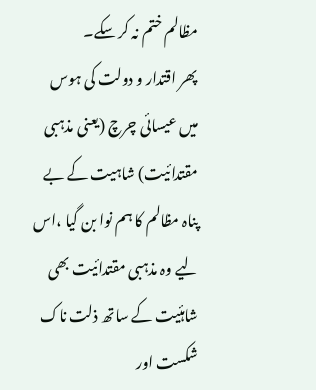مظالم ختم نہ کر سکے۔
پھر اقتدار و دولت کی ہوس میں عیسائی چرچ (یعنی مذہبی مقتدائیت) شاہیت کے بے پناہ مظالم کا ہم نوا بن گیا ،اس لیے وہ مذہبی مقتدائیت بھی شاہئیت کے ساتھ ذلت ناک شکست اور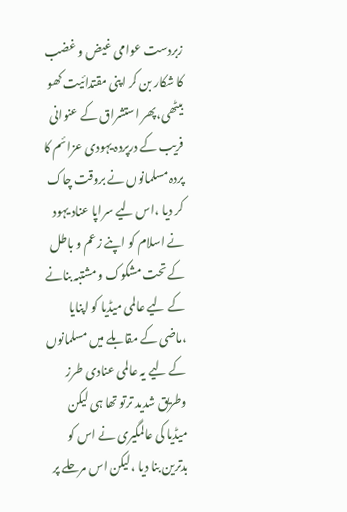زبردست عوامی غیض و غضب کا شکار بن کر اپنی مقتدائیت کھو بیٹھی،پھر استشراق کے عنوانی فریب کے درپردہ یہودی عزائم کا پردہ مسلمانوں نے بروقت چاک کر دیا ،اس لیے سراپا عناد یہود نے اسلام کو اپنے زعم و باطل کے تحت مشکوک و مشتبہ بنانے کے لیے عالمی میڈیا کو اپنایا ،ماضی کے مقابلے میں مسلمانوں کے لیے یہ عالمی عنادی طرز وطریق شدید ترتو تھا ہی لیکن میڈیا کی عالمگیری نے اس کو بدترین بنا دیا ،لیکن اس مرحلے پر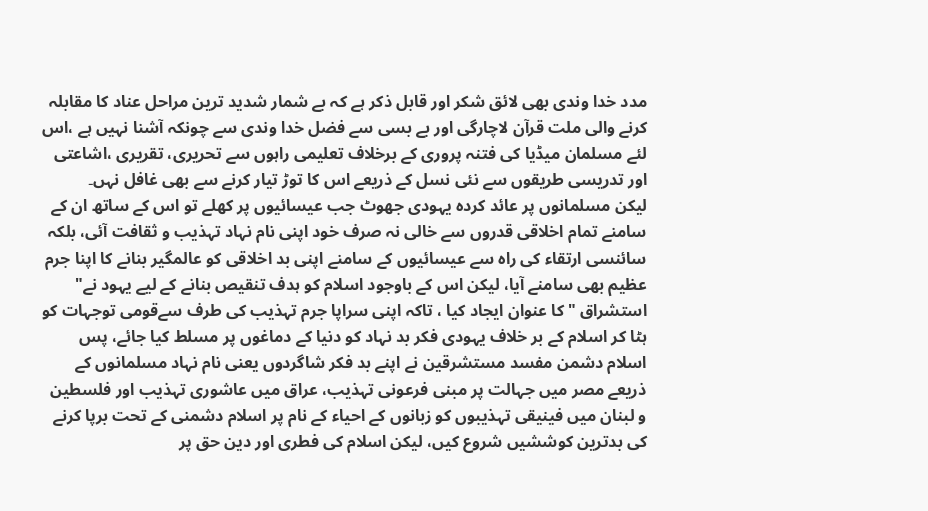مدد خدا وندی بھی لائق شکر اور قابل ذکر ہے کہ بے شمار شدید ترین مراحل عناد کا مقابلہ کرنے والی ملت قرآن لاچارگی اور بے بسی سے فضل خدا وندی سے چونکہ آشنا نہیں ہے ،اس لئے مسلمان میڈیا کی فتنہ پروری کے برخلاف تعلیمی راہوں سے تحریری، تقریری ،اشاعتی اور تدریسی طریقوں سے نئی نسل کے ذریعے اس کا توڑ تیار کرنے سے بھی غافل نہں۔
لیکن مسلمانوں پر عائد کردہ یہودی جھوٹ جب عیسائیوں پر کھلے تو اس کے ساتھ ان کے سامنے تمام اخلاقی قدروں سے خالی نہ صرف خود اپنی نام نہاد تہذیب و ثقافت آئی، بلکہ سائنسی ارتقاء کی راہ سے عیسائیوں کے سامنے اپنی بد اخلاقی کو عالمگیر بنانے کا اپنا جرم عظیم بھی سامنے آیا، لیکن اس کے باوجود اسلام کو ہدف تنقیص بنانے کے لیے یہود نے" استشراق "کا عنوان ایجاد کیا ، تاکہ اپنی سراپا جرم تہذیب کی طرف سےقومی توجہات کو ہٹا کر اسلام کے بر خلاف یہودی فکر بد نہاد کو دنیا کے دماغوں پر مسلط کیا جائے، پس اسلام دشمن مفسد مستشرقین نے اپنے بد فکر شاگردوں یعنی نام نہاد مسلمانوں کے ذریعے مصر میں جہالت پر مبنی فرعونی تہذیب، عراق میں عاشوری تہذیب اور فلسطین و لبنان میں فینیقی تہذیبوں کو زبانوں کے احیاء کے نام پر اسلام دشمنی کے تحت برپا کرنے کی بدترین کوششیں شروع کیں، لیکن اسلام کی فطری اور دین حق پر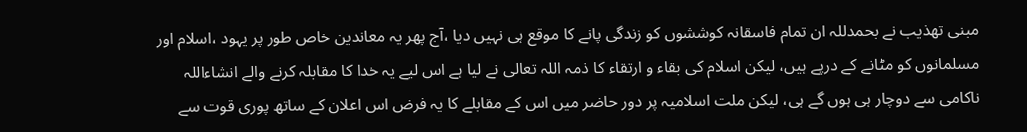مبنی تھذیب نے بحمدللہ ان تمام فاسقانہ کوششوں کو زندگی پانے کا موقع ہی نہیں دیا ،آج پھر یہ معاندین خاص طور پر یہود ،اسلام اور مسلمانوں کو مٹانے کے درپے ہیں، لیکن اسلام کی بقاء و ارتقاء کا ذمہ اللہ تعالی نے لیا ہے اس لیے یہ خدا کا مقابلہ کرنے والے انشاءاللہ ناکامی سے دوچار ہی ہوں گے ہی، لیکن ملت اسلامیہ پر دور حاضر میں اس کے مقابلے کا یہ فرض اس اعلان کے ساتھ پوری قوت سے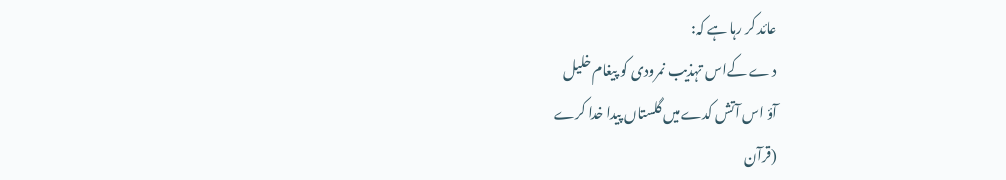عائد کر رہا ہے کہ:
د ے کےاس تہذیب نمرودی کو پیغام خلیل
آؤ اس آتش کدےمیں گلستاں پیدا خدا کرے
(قرآن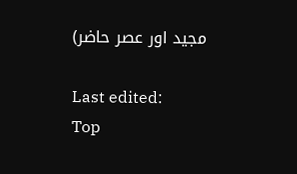مجید اور عصر حاضر)

Last edited:
Top